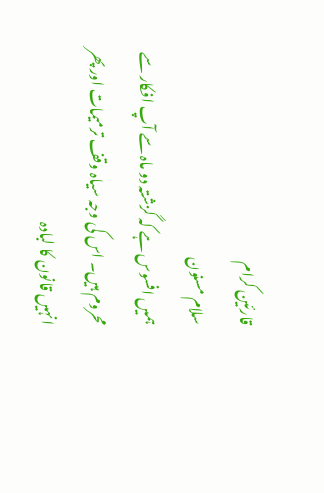قارئین کرام
سلام مسنون
ہمیں افسوس ہے کہ گزشتہ دو ماہ سے آپ افکار سے محروم ہیں۔ اس کی وجہ سیاہ وقف ترمیمات اور پھر انہیں قانون کا لبادہ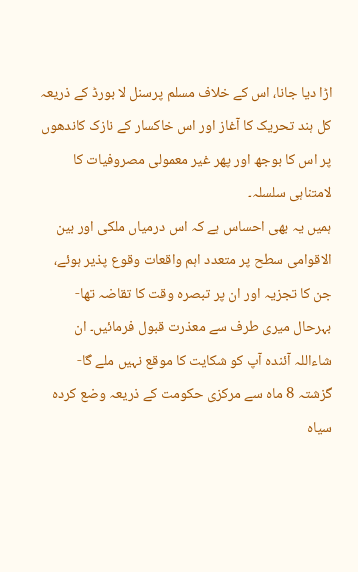اڑا دیا جانا، اس کے خلاف مسلم پرسنل لا بورڈ کے ذریعہ کل ہند تحریک کا آغاز اور اس خاکسار کے نازک کاندھوں پر اس کا بوجھ اور پھر غیر معمولی مصروفیات کا لامتناہی سلسلہ۔
ہمیں یہ بھی احساس ہے کہ اس درمیاں ملکی اور بین الاقوامی سطح پر متعدد اہم واقعات وقوع پذیر ہوئے، جن کا تجزیہ اور ان پر تبصرہ وقت کا تقاضہ تھا- بہرحال میری طرف سے معذرت قبول فرمائیں۔ ان شاءاللہ آئندہ آپ کو شکایت کا موقع نہیں ملے گا-
گزشتہ 8 ماہ سے مرکزی حکومت کے ذریعہ وضع کردہ سیاہ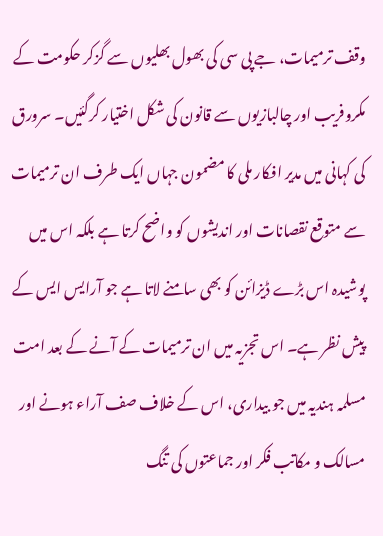وقف ترمیمات، جے پی سی کی بھول بھلیوں سے گزکر حکومت کے مکروفریب اور چالبازیوں سے قانون کی شکل اختیار کرگئیں۔ سرورق کی کہانی میں مدیر افکار ملی کا مضمون جہاں ایک طرف ان ترمیمات سے متوقع نقصانات اور اندیشوں کو واضح کرتا ہے بلکہ اس میں پوشیدہ اس بڑے ڈیزائن کو بھی سامنے لاتا ہے جو آرایس ایس کے پیش نظر ہے۔ اس تجزیہ میں ان ترمیمات کے آنے کے بعد امت مسلمہ ہندیہ میں جو بیداری، اس کے خلاف صف آراء ہونے اور مسالک و مکاتب فکر اور جماعتوں کی تنگ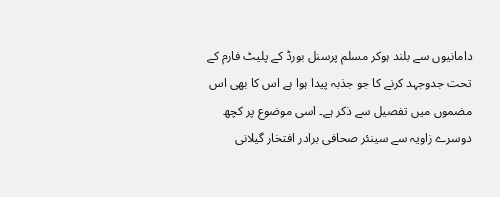دامانیوں سے بلند ہوکر مسلم پرسنل بورڈ کے پلیٹ فارم کے تحت جدوجہد کرنے کا جو جذبہ پیدا ہوا ہے اس کا بھی اس مضموں میں تفصیل سے ذکر ہے۔ اسی موضوع پر کچھ دوسرے زاویہ سے سینئر صحافی برادر افتخار گیلانی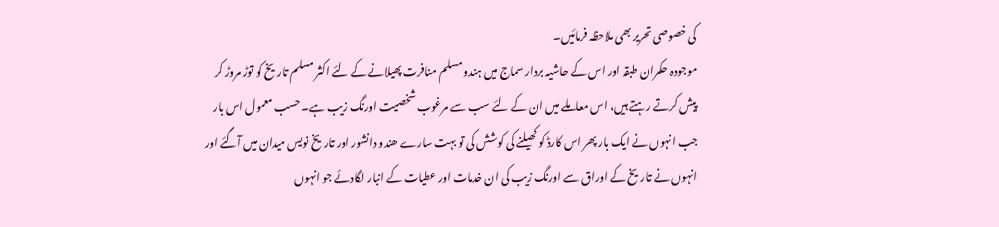کی خصوصی تحریر بھی ملاحظہ فرمائیں۔
موجودہ حکمران طبقہ اور اس کے حاشیہ بردار سماج میں ہندو مسلم منافرت پھیلانے کے لئے اکثر مسلم تاریخ کو توڑ مروڑ کر پیش کرتے رہتے ہیں، اس معاملے میں ان کے لئے سب سے مرغوب شخصیت اورنگ زیب ہے۔ حسب معمول اس بار جب انہوں نے ایک بار پھر اس کارڈ کو کھیلنے کی کوشش کی تو بہت سارے ھندو دانشور اور تاریخ نویس میدان میں آگئے اور انہوں نے تاریخ کے اوراق سے اورنگ زیب کی ان خدمات اور عطیات کے انبار لگادئے جو انہوں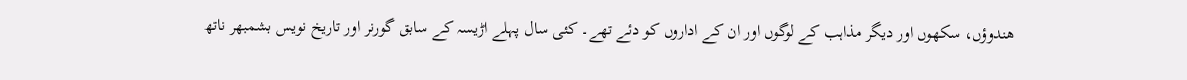ھندوؤں، سکھوں اور دیگر مذاہب کے لوگوں اور ان کے اداروں کو دئے تھے۔ کئی سال پہلے اڑیسہ کے سابق گورنر اور تاریخ نویس بشمبھر ناتھ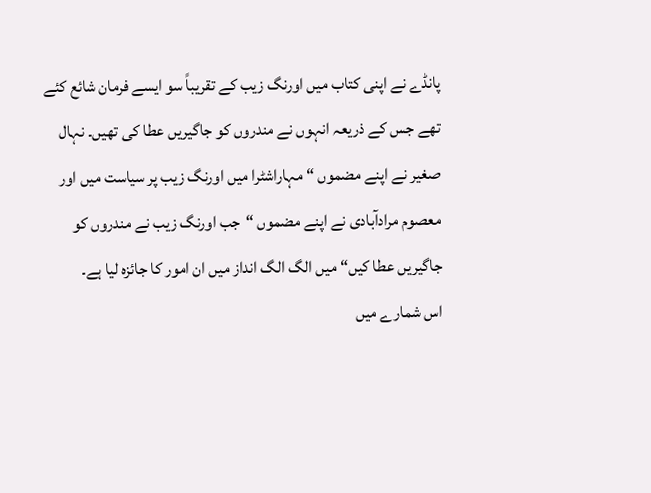پانڈے نے اپنی کتاب میں اورنگ زیب کے تقریباً سو ایسے فرمان شائع کئے تھے جس کے ذریعہ انہوں نے مندروں کو جاگیریں عطا کی تھیں۔ نہال صغیر نے اپنے مضموں “ مہاراشٹرا میں اورنگ زیب پر سیاست میں اور معصوم مرادآبادی نے اپنے مضموں “جب اورنگ زیب نے مندروں کو جاگیریں عطا کیں“ میں الگ الگ انداز میں ان امور کا جائزہ لیا ہے۔
اس شمارے میں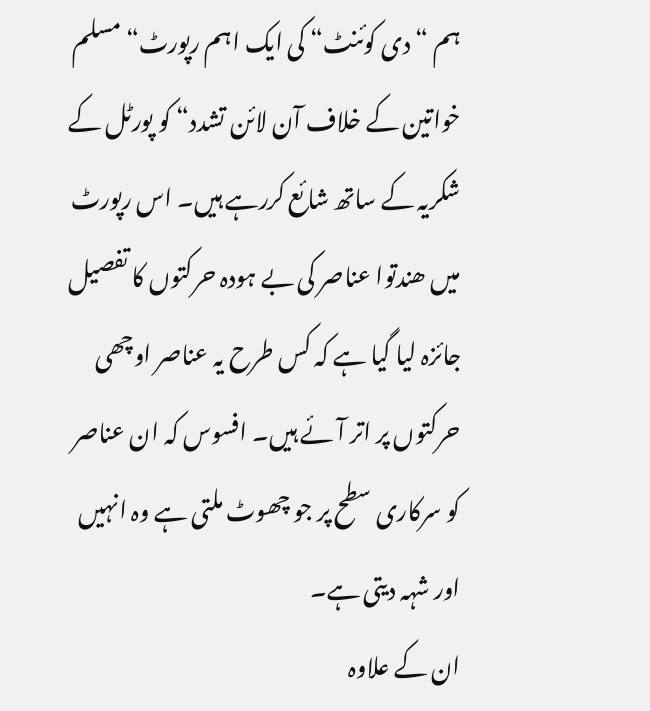ہم “دی کوئنٹ“ کی ایک اہم رپورٹ“ مسلم خواتین کے خلاف آن لائن تشدد“ کو پورٹل کے شکریہ کے ساتھ شائع کررہے ہیں۔ اس رپورٹ میں ھندتوا عناصر کی بے ہودہ حرکتوں کا تفصیل جائزہ لیا گیا ہے کہ کس طرح یہ عناصر اوچھی حرکتوں پر اتر آئے ہیں۔ افسوس کہ ان عناصر کو سرکاری سطح پر جو چھوٹ ملتی ہے وہ انہیں اور شہہ دیتی ہے۔
ان کے علاوہ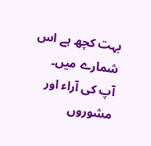بہت کچھ ہے اس شمارے میں۔
آپ کی آراء اور مشوروں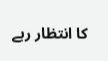کا انتظار رہے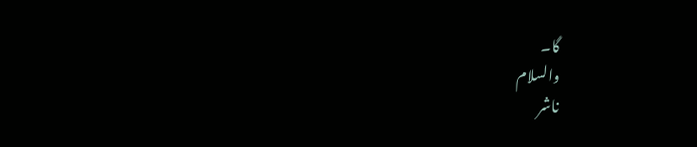گا۔
والسلام
ناشر